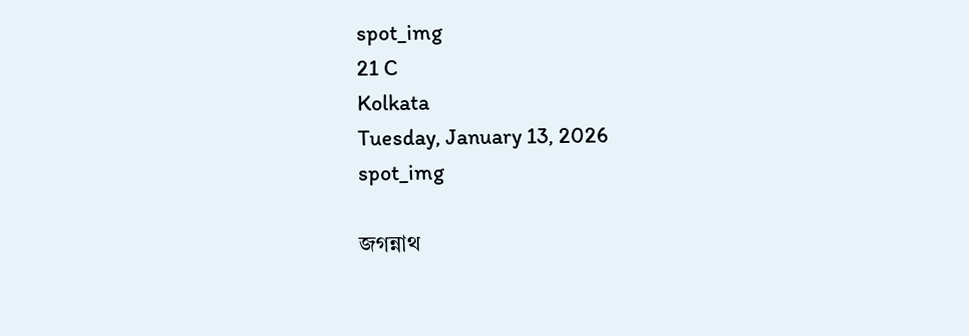spot_img
21 C
Kolkata
Tuesday, January 13, 2026
spot_img

জগন্নাথ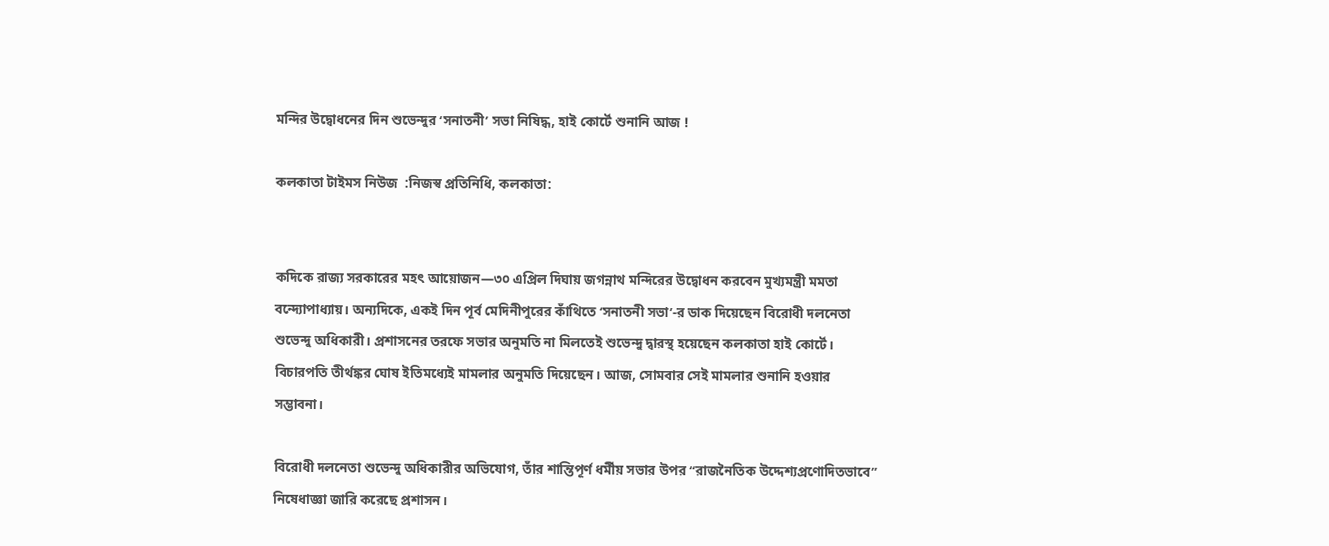মন্দির উদ্বোধনের দিন শুভেন্দুর ‘সনাতনী’ সভা নিষিদ্ধ, হাই কোর্টে শুনানি আজ !

কলকাতা টাইমস নিউজ  :নিজস্ব প্রতিনিধি, কলকাতা:


কদিকে রাজ্য সরকারের মহৎ আয়োজন—৩০ এপ্রিল দিঘায় জগন্নাথ মন্দিরের উদ্বোধন করবেন মুখ্যমন্ত্রী মমতা বন্দ্যোপাধ্যায়। অন্যদিকে, একই দিন পূর্ব মেদিনীপুরের কাঁথিতে ‘সনাতনী সভা’-র ডাক দিয়েছেন বিরোধী দলনেতা শুভেন্দু অধিকারী। প্রশাসনের তরফে সভার অনুমতি না মিলতেই শুভেন্দু দ্বারস্থ হয়েছেন কলকাতা হাই কোর্টে। বিচারপতি তীর্থঙ্কর ঘোষ ইতিমধ্যেই মামলার অনুমতি দিয়েছেন। আজ, সোমবার সেই মামলার শুনানি হওয়ার সম্ভাবনা।

বিরোধী দলনেতা শুভেন্দু অধিকারীর অভিযোগ, তাঁর শান্তিপূর্ণ ধর্মীয় সভার উপর “রাজনৈতিক উদ্দেশ্যপ্রণোদিতভাবে” নিষেধাজ্ঞা জারি করেছে প্রশাসন।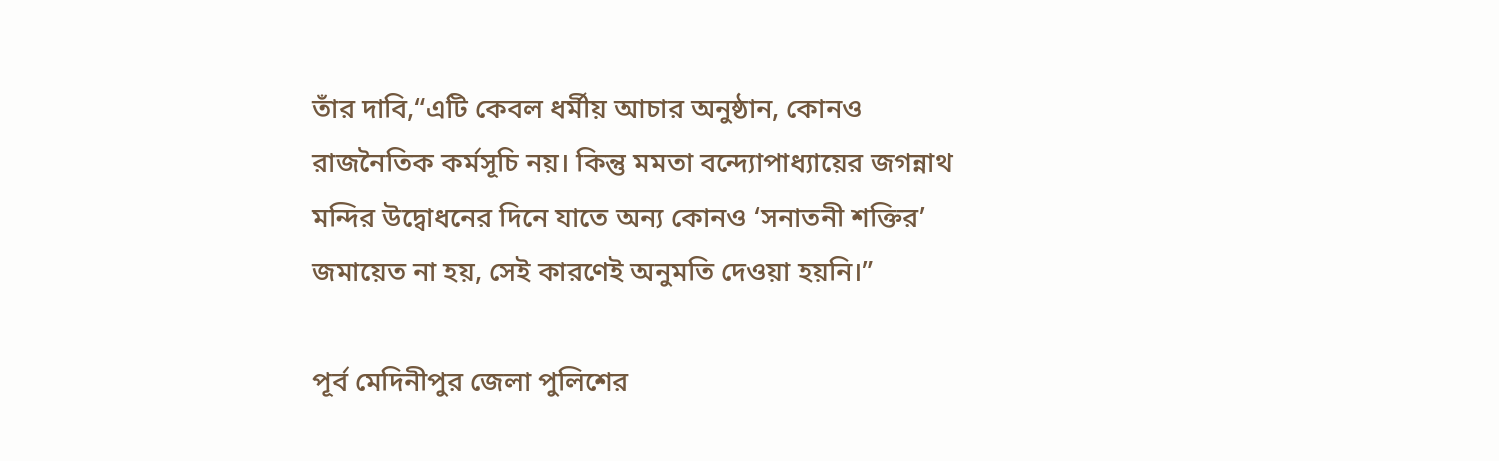তাঁর দাবি,“এটি কেবল ধর্মীয় আচার অনুষ্ঠান, কোনও রাজনৈতিক কর্মসূচি নয়। কিন্তু মমতা বন্দ্যোপাধ্যায়ের জগন্নাথ মন্দির উদ্বোধনের দিনে যাতে অন্য কোনও ‘সনাতনী শক্তির’ জমায়েত না হয়, সেই কারণেই অনুমতি দেওয়া হয়নি।”

পূর্ব মেদিনীপুর জেলা পুলিশের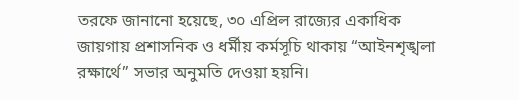তরফে জানানো হয়েছে, ৩০ এপ্রিল রাজ্যের একাধিক জায়গায় প্রশাসনিক ও ধর্মীয় কর্মসূচি থাকায় “আইনশৃঙ্খলা রক্ষার্থে” সভার অনুমতি দেওয়া হয়নি।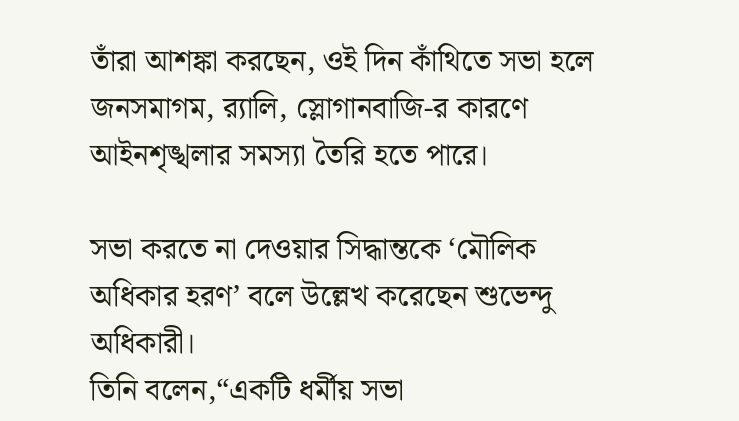তাঁরা আশঙ্কা করছেন, ওই দিন কাঁথিতে সভা হলে জনসমাগম, র‍্যালি, স্লোগানবাজি-র কারণে আইনশৃঙ্খলার সমস্যা তৈরি হতে পারে।

সভা করতে না দেওয়ার সিদ্ধান্তকে ‘মৌলিক অধিকার হরণ’ বলে উল্লেখ করেছেন শুভেন্দু অধিকারী।
তিনি বলেন,“একটি ধর্মীয় সভা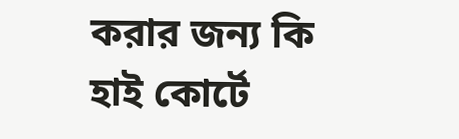করার জন্য কি হাই কোর্টে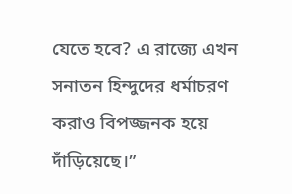যেতে হবে? এ রাজ্যে এখন সনাতন হিন্দুদের ধর্মাচরণ করাও বিপজ্জনক হয়ে দাঁড়িয়েছে।”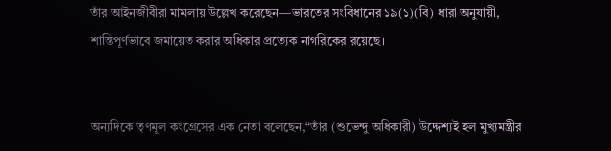তাঁর আইনজীবীরা মামলায় উল্লেখ করেছেন—ভারতের সংবিধানের ১৯(১)(বি) ধারা অনুযায়ী, শান্তিপূর্ণভাবে জমায়েত করার অধিকার প্রত্যেক নাগরিকের রয়েছে।


অন্যদিকে তৃণমূল কংগ্রেসের এক নেতা বলেছেন,“তাঁর (শুভেন্দু অধিকারী) উদ্দেশ্যই হল মুখ্যমন্ত্রীর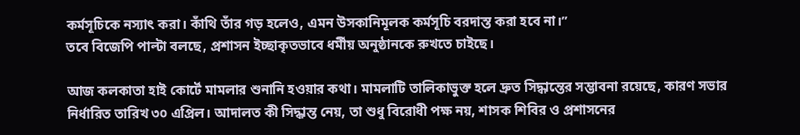কর্মসূচিকে নস্যাৎ করা। কাঁথি তাঁর গড় হলেও, এমন উসকানিমূলক কর্মসূচি বরদাস্ত করা হবে না।”
তবে বিজেপি পাল্টা বলছে, প্রশাসন ইচ্ছাকৃতভাবে ধর্মীয় অনুষ্ঠানকে রুখতে চাইছে।

আজ কলকাতা হাই কোর্টে মামলার শুনানি হওয়ার কথা। মামলাটি তালিকাভুক্ত হলে দ্রুত সিদ্ধান্তের সম্ভাবনা রয়েছে, কারণ সভার নির্ধারিত তারিখ ৩০ এপ্রিল। আদালত কী সিদ্ধান্ত নেয়, তা শুধু বিরোধী পক্ষ নয়, শাসক শিবির ও প্রশাসনের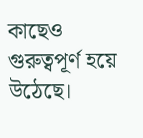কাছেও গুরুত্বপূর্ণ হয়ে উঠেছে।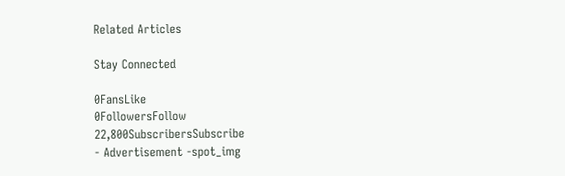Related Articles

Stay Connected

0FansLike
0FollowersFollow
22,800SubscribersSubscribe
- Advertisement -spot_img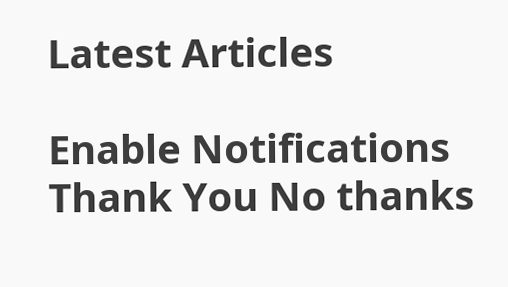Latest Articles

Enable Notifications Thank You No thanks